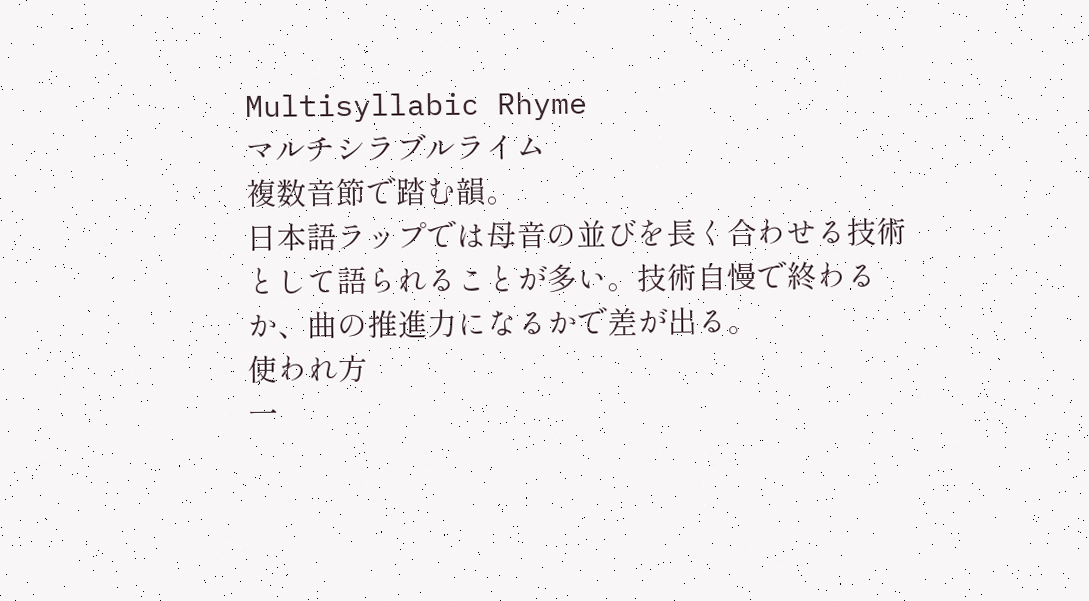Multisyllabic Rhyme
マルチシラブルライム
複数音節で踏む韻。
日本語ラップでは母音の並びを長く合わせる技術として語られることが多い。技術自慢で終わるか、曲の推進力になるかで差が出る。
使われ方
一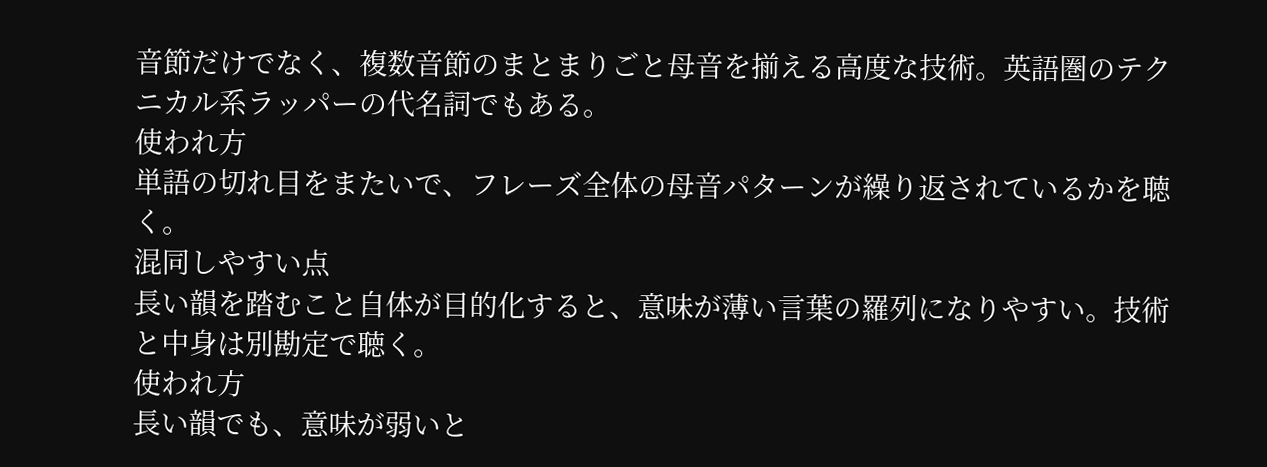音節だけでなく、複数音節のまとまりごと母音を揃える高度な技術。英語圏のテクニカル系ラッパーの代名詞でもある。
使われ方
単語の切れ目をまたいで、フレーズ全体の母音パターンが繰り返されているかを聴く。
混同しやすい点
長い韻を踏むこと自体が目的化すると、意味が薄い言葉の羅列になりやすい。技術と中身は別勘定で聴く。
使われ方
長い韻でも、意味が弱いと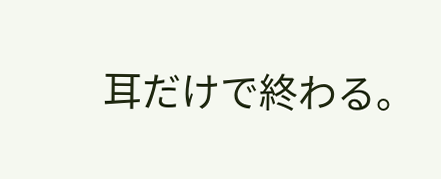耳だけで終わる。